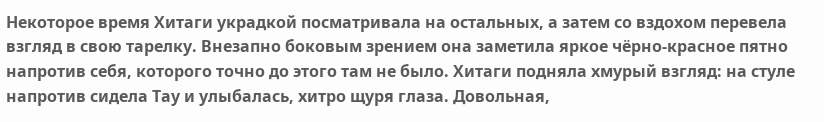Некоторое время Хитаги украдкой посматривала на остальных, а затем со вздохом перевела взгляд в свою тарелку. Внезапно боковым зрением она заметила яркое чёрно-красное пятно напротив себя, которого точно до этого там не было. Хитаги подняла хмурый взгляд: на стуле напротив сидела Тау и улыбалась, хитро щуря глаза. Довольная,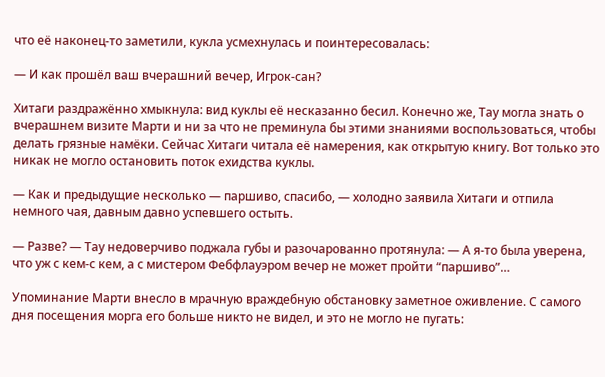что её наконец-то заметили, кукла усмехнулась и поинтересовалась:

— И как прошёл ваш вчерашний вечер, Игрок-сан?

Хитаги раздражённо хмыкнула: вид куклы её несказанно бесил. Конечно же, Тау могла знать о вчерашнем визите Марти и ни за что не преминула бы этими знаниями воспользоваться, чтобы делать грязные намёки. Сейчас Хитаги читала её намерения, как открытую книгу. Вот только это никак не могло остановить поток ехидства куклы.

— Как и предыдущие несколько — паршиво, спасибо, — холодно заявила Хитаги и отпила немного чая, давным давно успевшего остыть.

— Разве? — Тау недоверчиво поджала губы и разочарованно протянула: — А я-то была уверена, что уж с кем-с кем, а с мистером Фебфлауэром вечер не может пройти “паршиво”…

Упоминание Марти внесло в мрачную враждебную обстановку заметное оживление. С самого дня посещения морга его больше никто не видел, и это не могло не пугать: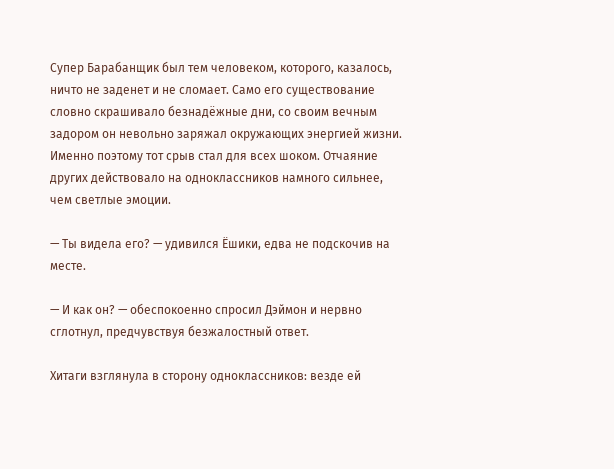Супер Барабанщик был тем человеком, которого, казалось, ничто не заденет и не сломает. Само его существование словно скрашивало безнадёжные дни, со своим вечным задором он невольно заряжал окружающих энергией жизни. Именно поэтому тот срыв стал для всех шоком. Отчаяние других действовало на одноклассников намного сильнее, чем светлые эмоции.

— Ты видела его? — удивился Ёшики, едва не подскочив на месте.

— И как он? — обеспокоенно спросил Дэймон и нервно сглотнул, предчувствуя безжалостный ответ.

Хитаги взглянула в сторону одноклассников: везде ей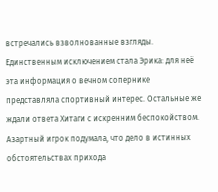встречались взволнованные взгляды. Единственным исключением стала Эрика: для неё эта информация о вечном сопернике представляла спортивный интерес. Остальные же ждали ответа Хитаги с искренним беспокойством. Азартный игрок подумала, что дело в истинных обстоятельствах прихода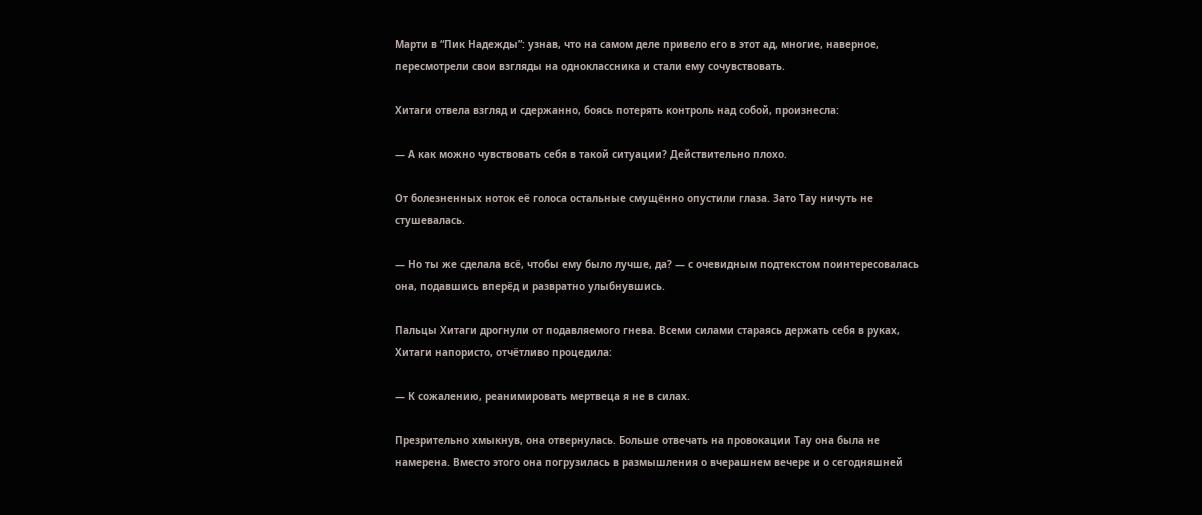Марти в “Пик Надежды”: узнав, что на самом деле привело его в этот ад, многие, наверное, пересмотрели свои взгляды на одноклассника и стали ему сочувствовать.

Хитаги отвела взгляд и сдержанно, боясь потерять контроль над собой, произнесла:

— А как можно чувствовать себя в такой ситуации? Действительно плохо.

От болезненных ноток её голоса остальные смущённо опустили глаза. Зато Тау ничуть не стушевалась.

— Но ты же сделала всё, чтобы ему было лучше, да? — с очевидным подтекстом поинтересовалась она, подавшись вперёд и развратно улыбнувшись.

Пальцы Хитаги дрогнули от подавляемого гнева. Всеми силами стараясь держать себя в руках, Хитаги напористо, отчётливо процедила:

— К сожалению, реанимировать мертвеца я не в силах.

Презрительно хмыкнув, она отвернулась. Больше отвечать на провокации Тау она была не намерена. Вместо этого она погрузилась в размышления о вчерашнем вечере и о сегодняшней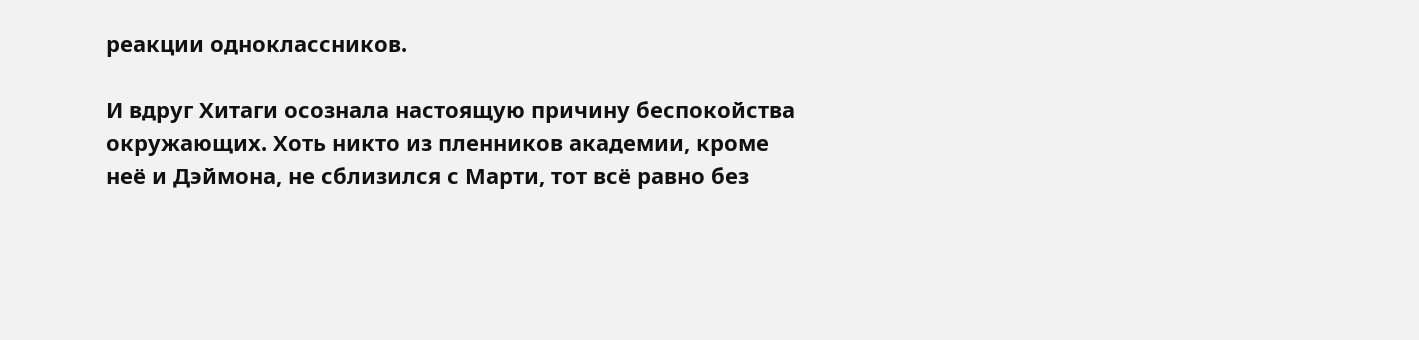реакции одноклассников.

И вдруг Хитаги осознала настоящую причину беспокойства окружающих. Хоть никто из пленников академии, кроме неё и Дэймона, не сблизился с Марти, тот всё равно без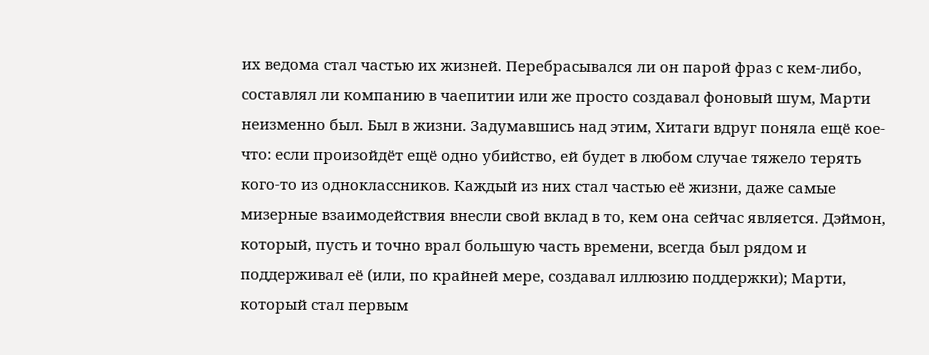их ведома стал частью их жизней. Перебрасывался ли он парой фраз с кем-либо, составлял ли компанию в чаепитии или же просто создавал фоновый шум, Марти неизменно был. Был в жизни. Задумавшись над этим, Хитаги вдруг поняла ещё кое-что: если произойдёт ещё одно убийство, ей будет в любом случае тяжело терять кого-то из одноклассников. Каждый из них стал частью её жизни, даже самые мизерные взаимодействия внесли свой вклад в то, кем она сейчас является. Дэймон, который, пусть и точно врал большую часть времени, всегда был рядом и поддерживал её (или, по крайней мере, создавал иллюзию поддержки); Марти, который стал первым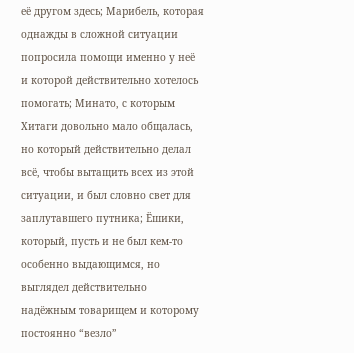её другом здесь; Марибель, которая однажды в сложной ситуации попросила помощи именно у неё и которой действительно хотелось помогать; Минато, с которым Хитаги довольно мало общалась, но который действительно делал всё, чтобы вытащить всех из этой ситуации, и был словно свет для заплутавшего путника; Ёшики, который, пусть и не был кем-то особенно выдающимся, но выглядел действительно надёжным товарищем и которому постоянно “везло”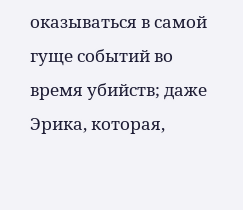оказываться в самой гуще событий во время убийств; даже Эрика, которая,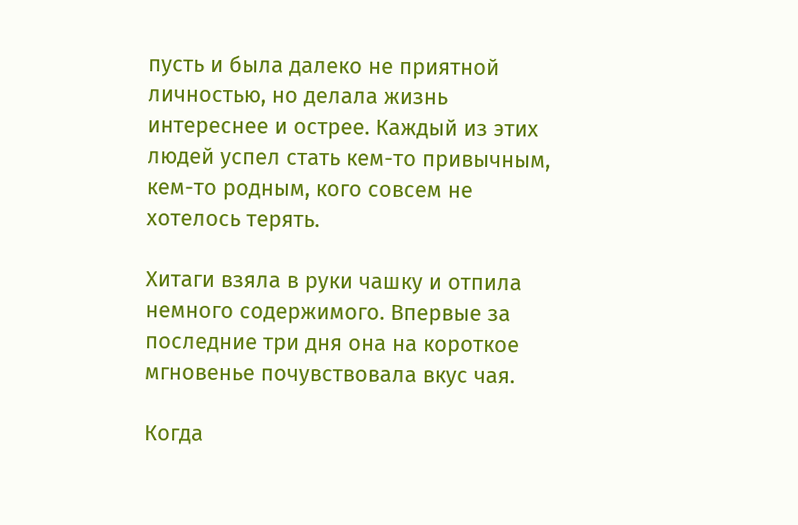пусть и была далеко не приятной личностью, но делала жизнь интереснее и острее. Каждый из этих людей успел стать кем-то привычным, кем-то родным, кого совсем не хотелось терять.

Хитаги взяла в руки чашку и отпила немного содержимого. Впервые за последние три дня она на короткое мгновенье почувствовала вкус чая.

Когда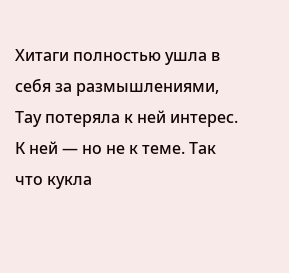Хитаги полностью ушла в себя за размышлениями, Тау потеряла к ней интерес. К ней — но не к теме. Так что кукла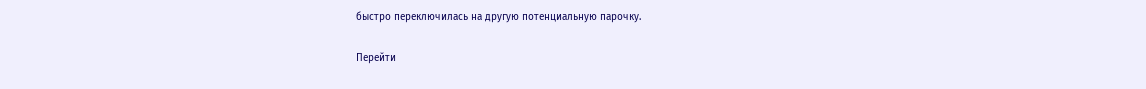быстро переключилась на другую потенциальную парочку.

Перейти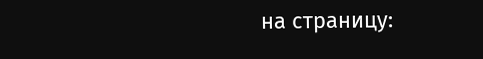на страницу: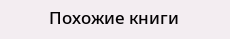Похожие книги